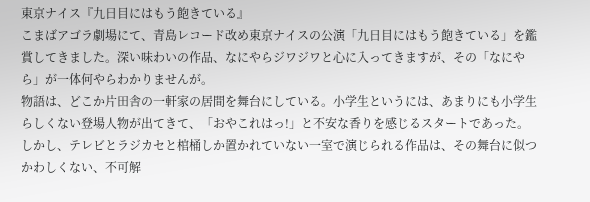東京ナイス『九日目にはもう飽きている』
こまばアゴラ劇場にて、青島レコード改め東京ナイスの公演「九日目にはもう飽きている」を鑑賞してきました。深い味わいの作品、なにやらジワジワと心に入ってきますが、その「なにやら」が一体何やらわかりませんが。
物語は、どこか片田舎の一軒家の居間を舞台にしている。小学生というには、あまりにも小学生らしくない登場人物が出てきて、「おやこれはっ!」と不安な香りを感じるスタートであった。
しかし、テレビとラジカセと棺桶しか置かれていない一室で演じられる作品は、その舞台に似つかわしくない、不可解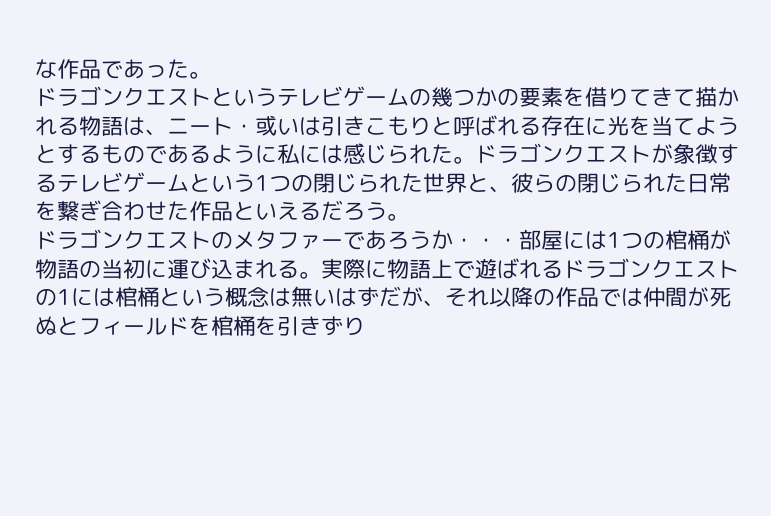な作品であった。
ドラゴンクエストというテレビゲームの幾つかの要素を借りてきて描かれる物語は、ニート・或いは引きこもりと呼ばれる存在に光を当てようとするものであるように私には感じられた。ドラゴンクエストが象徴するテレビゲームという1つの閉じられた世界と、彼らの閉じられた日常を繋ぎ合わせた作品といえるだろう。
ドラゴンクエストのメタファーであろうか・・・部屋には1つの棺桶が物語の当初に運び込まれる。実際に物語上で遊ばれるドラゴンクエストの1には棺桶という概念は無いはずだが、それ以降の作品では仲間が死ぬとフィールドを棺桶を引きずり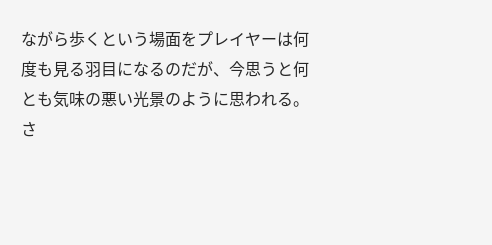ながら歩くという場面をプレイヤーは何度も見る羽目になるのだが、今思うと何とも気味の悪い光景のように思われる。
さ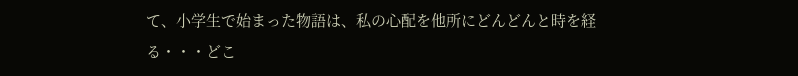て、小学生で始まった物語は、私の心配を他所にどんどんと時を経る・・・どこ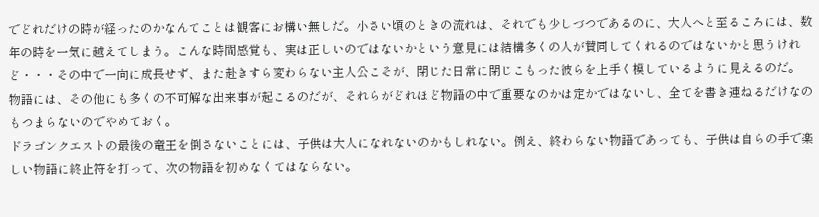でどれだけの時が経ったのかなんてことは観客にお構い無しだ。小さい頃のときの流れは、それでも少しづつであるのに、大人へと至るころには、数年の時を一気に越えてしまう。こんな時間感覚も、実は正しいのではないかという意見には結構多くの人が賛同してくれるのではないかと思うけれど・・・その中で一向に成長せず、また赴きすら変わらない主人公こそが、閉じた日常に閉じこもった彼らを上手く模しているように見えるのだ。
物語には、その他にも多くの不可解な出来事が起こるのだが、それらがどれほど物語の中で重要なのかは定かではないし、全てを書き連ねるだけなのもつまらないのでやめておく。
ドラゴンクエストの最後の竜王を倒さないことには、子供は大人になれないのかもしれない。例え、終わらない物語であっても、子供は自らの手で楽しい物語に終止符を打って、次の物語を初めなくてはならない。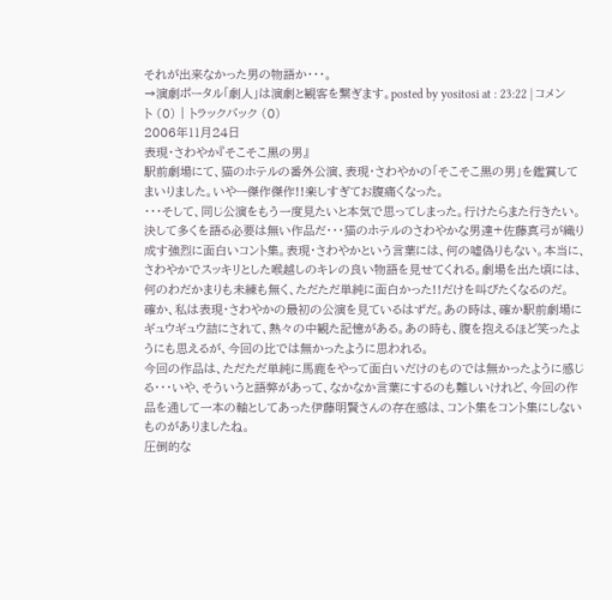それが出来なかった男の物語か・・・。
→演劇ポータル「劇人」は演劇と観客を繋ぎます。posted by yositosi at : 23:22 | コメント (0) | トラックバック (0)
2006年11月24日
表現・さわやか『そこそこ黒の男』
駅前劇場にて、猫のホテルの番外公演、表現・さわやかの「そこそこ黒の男」を鑑賞してまいりました。いやー傑作傑作!!楽しすぎてお腹痛くなった。
・・・そして、同じ公演をもう一度見たいと本気で思ってしまった。行けたらまた行きたい。
決して多くを語る必要は無い作品だ・・・猫のホテルのさわやかな男達+佐藤真弓が織り成す強烈に面白いコント集。表現・さわやかという言葉には、何の嘘偽りもない。本当に、さわやかでスッキリとした喉越しのキレの良い物語を見せてくれる。劇場を出た頃には、何のわだかまりも未練も無く、ただただ単純に面白かった!!だけを叫びたくなるのだ。
確か、私は表現・さわやかの最初の公演を見ているはずだ。あの時は、確か駅前劇場にギュウギュウ詰にされて、熱々の中観た記憶がある。あの時も、腹を抱えるほど笑ったようにも思えるが、今回の比では無かったように思われる。
今回の作品は、ただただ単純に馬鹿をやって面白いだけのものでは無かったように感じる・・・いや、そういうと語弊があって、なかなか言葉にするのも難しいけれど、今回の作品を通して一本の軸としてあった伊藤明賢さんの存在感は、コント集をコント集にしないものがありましたね。
圧倒的な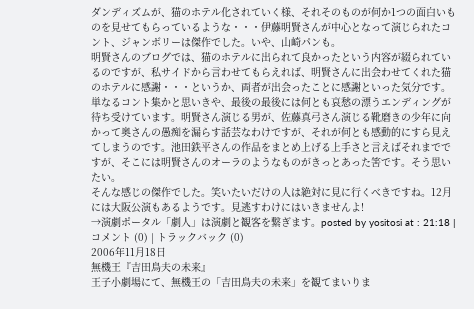ダンディズムが、猫のホテル化されていく様、それそのものが何か1つの面白いものを見せてもらっているような・・・伊藤明賢さんが中心となって演じられたコント、ジャンボリーは傑作でした。いや、山崎パンも。
明賢さんのブログでは、猫のホテルに出られて良かったという内容が綴られているのですが、私サイドから言わせてもらえれば、明賢さんに出会わせてくれた猫のホテルに感謝・・・というか、両者が出会ったことに感謝といった気分です。
単なるコント集かと思いきや、最後の最後には何とも哀愁の漂うエンディングが待ち受けています。明賢さん演じる男が、佐藤真弓さん演じる靴磨きの少年に向かって奥さんの愚痴を漏らす話芸なわけですが、それが何とも感動的にすら見えてしまうのです。池田鉄平さんの作品をまとめ上げる上手さと言えばそれまでですが、そこには明賢さんのオーラのようなものがきっとあった筈です。そう思いたい。
そんな感じの傑作でした。笑いたいだけの人は絶対に見に行くべきですね。12月には大阪公演もあるようです。見逃すわけにはいきませんよ!
→演劇ポータル「劇人」は演劇と観客を繋ぎます。posted by yositosi at : 21:18 | コメント (0) | トラックバック (0)
2006年11月18日
無機王『吉田鳥夫の未来』
王子小劇場にて、無機王の「吉田鳥夫の未来」を観てまいりま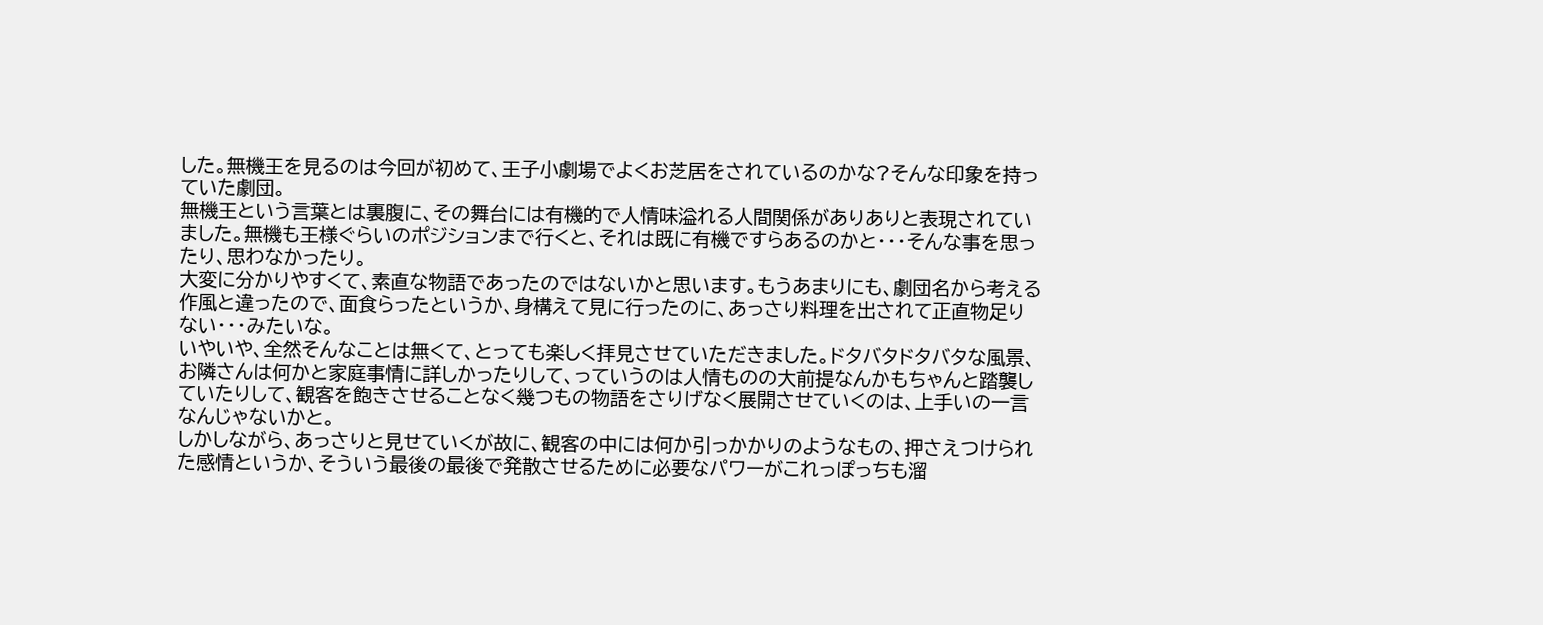した。無機王を見るのは今回が初めて、王子小劇場でよくお芝居をされているのかな?そんな印象を持っていた劇団。
無機王という言葉とは裏腹に、その舞台には有機的で人情味溢れる人間関係がありありと表現されていました。無機も王様ぐらいのポジションまで行くと、それは既に有機ですらあるのかと・・・そんな事を思ったり、思わなかったり。
大変に分かりやすくて、素直な物語であったのではないかと思います。もうあまりにも、劇団名から考える作風と違ったので、面食らったというか、身構えて見に行ったのに、あっさり料理を出されて正直物足りない・・・みたいな。
いやいや、全然そんなことは無くて、とっても楽しく拝見させていただきました。ドタバタドタバタな風景、お隣さんは何かと家庭事情に詳しかったりして、っていうのは人情ものの大前提なんかもちゃんと踏襲していたりして、観客を飽きさせることなく幾つもの物語をさりげなく展開させていくのは、上手いの一言なんじゃないかと。
しかしながら、あっさりと見せていくが故に、観客の中には何か引っかかりのようなもの、押さえつけられた感情というか、そういう最後の最後で発散させるために必要なパワーがこれっぽっちも溜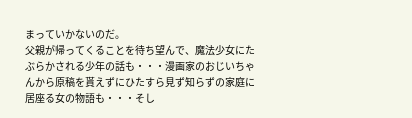まっていかないのだ。
父親が帰ってくることを待ち望んで、魔法少女にたぶらかされる少年の話も・・・漫画家のおじいちゃんから原稿を貰えずにひたすら見ず知らずの家庭に居座る女の物語も・・・そし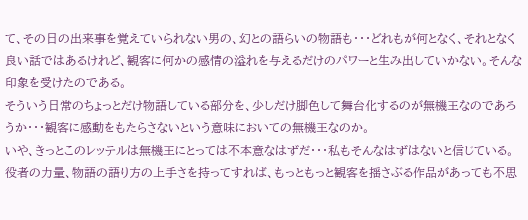て、その日の出来事を覚えていられない男の、幻との語らいの物語も・・・どれもが何となく、それとなく良い話ではあるけれど、観客に何かの感情の溢れを与えるだけのパワーと生み出していかない。そんな印象を受けたのである。
そういう日常のちょっとだけ物語している部分を、少しだけ脚色して舞台化するのが無機王なのであろうか・・・観客に感動をもたらさないという意味においての無機王なのか。
いや、きっとこのレッテルは無機王にとっては不本意なはずだ・・・私もそんなはずはないと信じている。
役者の力量、物語の語り方の上手さを持ってすれば、もっともっと観客を揺さぶる作品があっても不思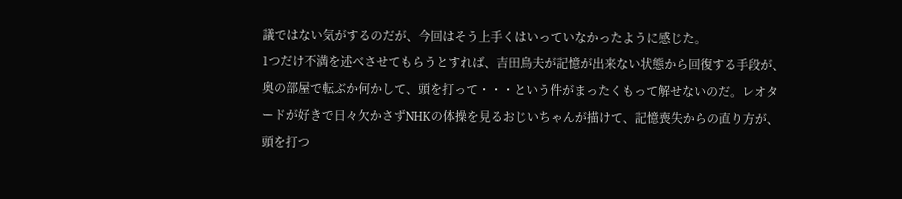議ではない気がするのだが、今回はそう上手くはいっていなかったように感じた。
1つだけ不満を述べさせてもらうとすれば、吉田鳥夫が記憶が出来ない状態から回復する手段が、奥の部屋で転ぶか何かして、頭を打って・・・という件がまったくもって解せないのだ。レオタードが好きで日々欠かさずNHKの体操を見るおじいちゃんが描けて、記憶喪失からの直り方が、頭を打つ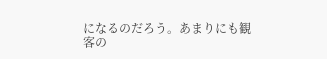になるのだろう。あまりにも観客の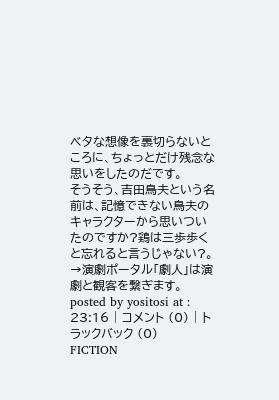ベタな想像を裏切らないところに、ちょっとだけ残念な思いをしたのだです。
そうそう、吉田鳥夫という名前は、記憶できない鳥夫のキャラクターから思いついたのですか?鶏は三歩歩くと忘れると言うじゃない?。
→演劇ポータル「劇人」は演劇と観客を繋ぎます。posted by yositosi at : 23:16 | コメント (0) | トラックバック (0)
FICTION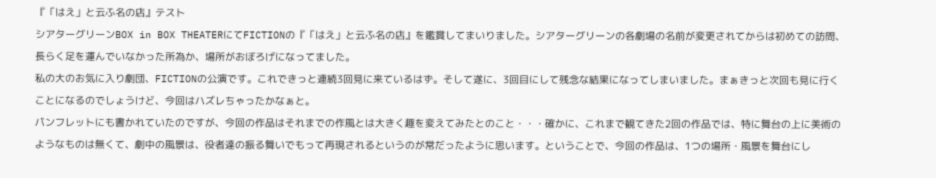『「はえ」と云ふ名の店』テスト
シアターグリーンBOX in BOX THEATERにてFICTIONの『「はえ」と云ふ名の店』を鑑賞してまいりました。シアターグリーンの各劇場の名前が変更されてからは初めての訪問、長らく足を運んでいなかった所為か、場所がおぼろげになってました。
私の大のお気に入り劇団、FICTIONの公演です。これできっと連続3回見に来ているはず。そして遂に、3回目にして残念な結果になってしまいました。まぁきっと次回も見に行くことになるのでしょうけど、今回はハズレちゃったかなぁと。
パンフレットにも書かれていたのですが、今回の作品はそれまでの作風とは大きく趣を変えてみたとのこと・・・確かに、これまで観てきた2回の作品では、特に舞台の上に美術のようなものは無くて、劇中の風景は、役者達の振る舞いでもって再現されるというのが常だったように思います。ということで、今回の作品は、1つの場所・風景を舞台にし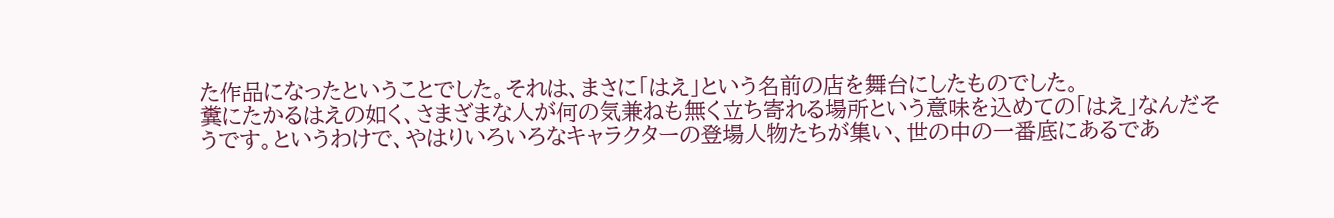た作品になったということでした。それは、まさに「はえ」という名前の店を舞台にしたものでした。
糞にたかるはえの如く、さまざまな人が何の気兼ねも無く立ち寄れる場所という意味を込めての「はえ」なんだそうです。というわけで、やはりいろいろなキャラクターの登場人物たちが集い、世の中の一番底にあるであ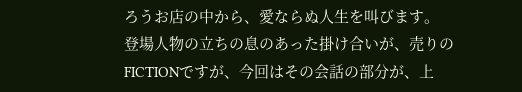ろうお店の中から、愛ならぬ人生を叫びます。
登場人物の立ちの息のあった掛け合いが、売りのFICTIONですが、今回はその会話の部分が、上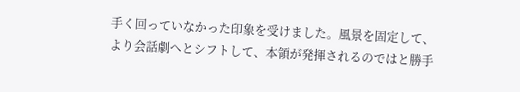手く回っていなかった印象を受けました。風景を固定して、より会話劇へとシフトして、本領が発揮されるのではと勝手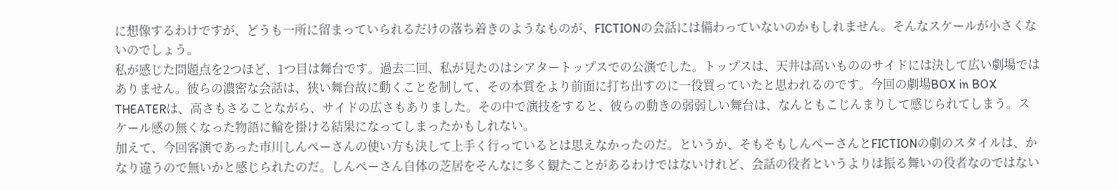に想像するわけですが、どうも一所に留まっていられるだけの落ち着きのようなものが、FICTIONの会話には備わっていないのかもしれません。そんなスケールが小さくないのでしょう。
私が感じた問題点を2つほど、1つ目は舞台です。過去二回、私が見たのはシアタートップスでの公演でした。トップスは、天井は高いもののサイドには決して広い劇場ではありません。彼らの濃密な会話は、狭い舞台故に動くことを制して、その本質をより前面に打ち出すのに一役買っていたと思われるのです。今回の劇場BOX in BOX THEATERは、高さもさることながら、サイドの広さもありました。その中で演技をすると、彼らの動きの弱弱しい舞台は、なんともこじんまりして感じられてしまう。スケール感の無くなった物語に輪を掛ける結果になってしまったかもしれない。
加えて、今回客演であった市川しんぺーさんの使い方も決して上手く行っているとは思えなかったのだ。というか、そもそもしんぺーさんとFICTIONの劇のスタイルは、かなり違うので無いかと感じられたのだ。しんぺーさん自体の芝居をそんなに多く観たことがあるわけではないけれど、会話の役者というよりは振る舞いの役者なのではない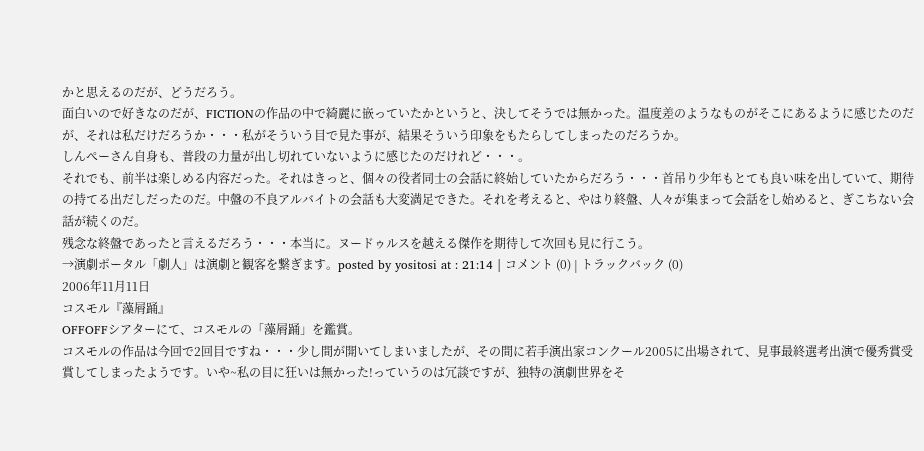かと思えるのだが、どうだろう。
面白いので好きなのだが、FICTIONの作品の中で綺麗に嵌っていたかというと、決してそうでは無かった。温度差のようなものがそこにあるように感じたのだが、それは私だけだろうか・・・私がそういう目で見た事が、結果そういう印象をもたらしてしまったのだろうか。
しんぺーさん自身も、普段の力量が出し切れていないように感じたのだけれど・・・。
それでも、前半は楽しめる内容だった。それはきっと、個々の役者同士の会話に終始していたからだろう・・・首吊り少年もとても良い味を出していて、期待の持てる出だしだったのだ。中盤の不良アルバイトの会話も大変満足できた。それを考えると、やはり終盤、人々が集まって会話をし始めると、ぎこちない会話が続くのだ。
残念な終盤であったと言えるだろう・・・本当に。ヌードゥルスを越える傑作を期待して次回も見に行こう。
→演劇ポータル「劇人」は演劇と観客を繋ぎます。posted by yositosi at : 21:14 | コメント (0) | トラックバック (0)
2006年11月11日
コスモル『藻屑踊』
OFFOFFシアターにて、コスモルの「藻屑踊」を鑑賞。
コスモルの作品は今回で2回目ですね・・・少し間が開いてしまいましたが、その間に若手演出家コンクール2005に出場されて、見事最終選考出演で優秀賞受賞してしまったようです。いや~私の目に狂いは無かった!っていうのは冗談ですが、独特の演劇世界をそ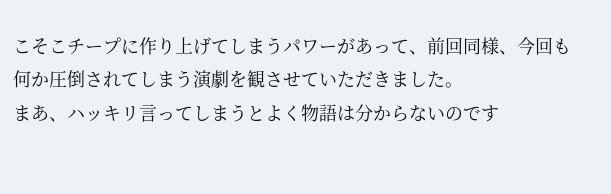こそこチープに作り上げてしまうパワーがあって、前回同様、今回も何か圧倒されてしまう演劇を観させていただきました。
まあ、ハッキリ言ってしまうとよく物語は分からないのです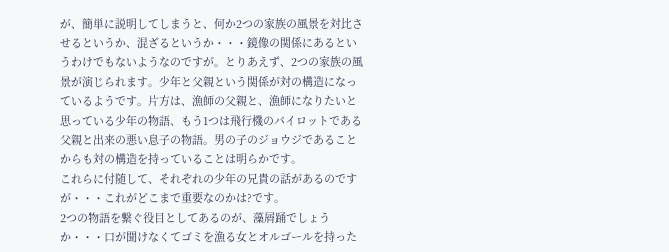が、簡単に説明してしまうと、何か2つの家族の風景を対比させるというか、混ざるというか・・・鏡像の関係にあるというわけでもないようなのですが。とりあえず、2つの家族の風景が演じられます。少年と父親という関係が対の構造になっているようです。片方は、漁師の父親と、漁師になりたいと思っている少年の物語、もう1つは飛行機のパイロットである父親と出来の悪い息子の物語。男の子のジョウジであることからも対の構造を持っていることは明らかです。
これらに付随して、それぞれの少年の兄貴の話があるのですが・・・これがどこまで重要なのかは?です。
2つの物語を繋ぐ役目としてあるのが、藻屑踊でしょうか・・・口が聞けなくてゴミを漁る女とオルゴールを持った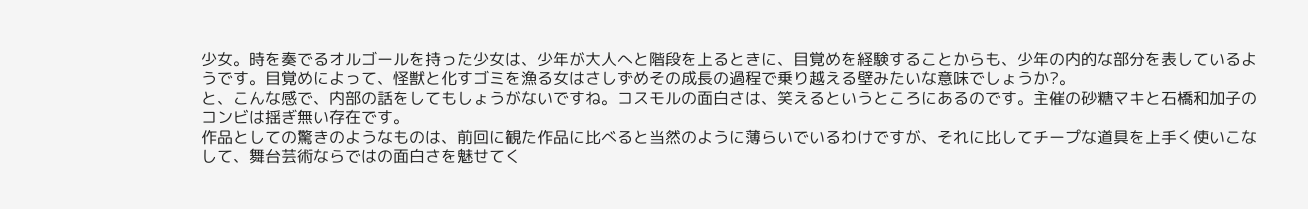少女。時を奏でるオルゴールを持った少女は、少年が大人へと階段を上るときに、目覚めを経験することからも、少年の内的な部分を表しているようです。目覚めによって、怪獣と化すゴミを漁る女はさしずめその成長の過程で乗り越える壁みたいな意味でしょうか?。
と、こんな感で、内部の話をしてもしょうがないですね。コスモルの面白さは、笑えるというところにあるのです。主催の砂糖マキと石橋和加子のコンビは揺ぎ無い存在です。
作品としての驚きのようなものは、前回に観た作品に比べると当然のように薄らいでいるわけですが、それに比してチープな道具を上手く使いこなして、舞台芸術ならではの面白さを魅せてく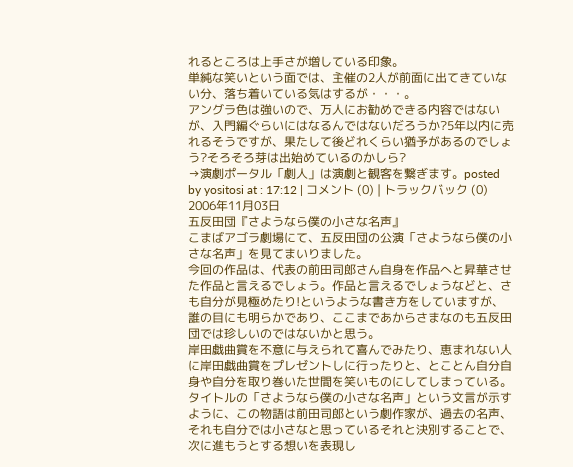れるところは上手さが増している印象。
単純な笑いという面では、主催の2人が前面に出てきていない分、落ち着いている気はするが・・・。
アングラ色は強いので、万人にお勧めできる内容ではないが、入門編ぐらいにはなるんではないだろうか?5年以内に売れるそうですが、果たして後どれくらい猶予があるのでしょう?そろそろ芽は出始めているのかしら?
→演劇ポータル「劇人」は演劇と観客を繋ぎます。posted by yositosi at : 17:12 | コメント (0) | トラックバック (0)
2006年11月03日
五反田団『さようなら僕の小さな名声』
こまばアゴラ劇場にて、五反田団の公演「さようなら僕の小さな名声」を見てまいりました。
今回の作品は、代表の前田司郎さん自身を作品へと昇華させた作品と言えるでしょう。作品と言えるでしょうなどと、さも自分が見極めたり!というような書き方をしていますが、誰の目にも明らかであり、ここまであからさまなのも五反田団では珍しいのではないかと思う。
岸田戯曲賞を不意に与えられて喜んでみたり、恵まれない人に岸田戯曲賞をプレゼントしに行ったりと、とことん自分自身や自分を取り巻いた世間を笑いものにしてしまっている。タイトルの「さようなら僕の小さな名声」という文言が示すように、この物語は前田司郎という劇作家が、過去の名声、それも自分では小さなと思っているそれと決別することで、次に進もうとする想いを表現し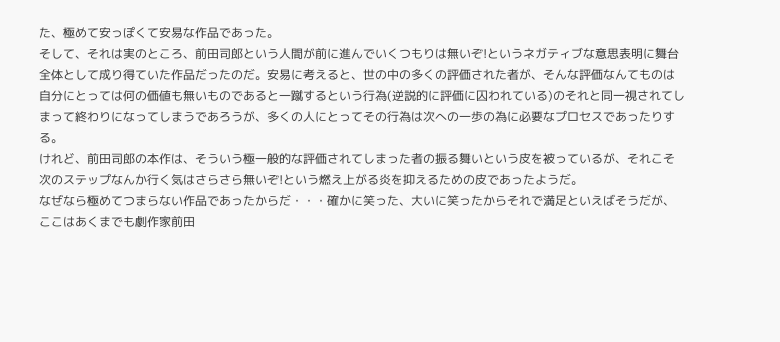た、極めて安っぽくて安易な作品であった。
そして、それは実のところ、前田司郎という人間が前に進んでいくつもりは無いぞ!というネガティブな意思表明に舞台全体として成り得ていた作品だったのだ。安易に考えると、世の中の多くの評価された者が、そんな評価なんてものは自分にとっては何の価値も無いものであると一蹴するという行為(逆説的に評価に囚われている)のそれと同一視されてしまって終わりになってしまうであろうが、多くの人にとってその行為は次への一歩の為に必要なプロセスであったりする。
けれど、前田司郎の本作は、そういう極一般的な評価されてしまった者の振る舞いという皮を被っているが、それこそ次のステップなんか行く気はさらさら無いぞ!という燃え上がる炎を抑えるための皮であったようだ。
なぜなら極めてつまらない作品であったからだ・・・確かに笑った、大いに笑ったからそれで満足といえばそうだが、ここはあくまでも劇作家前田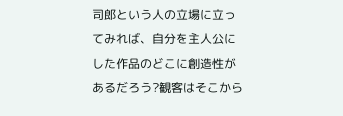司郎という人の立場に立ってみれば、自分を主人公にした作品のどこに創造性があるだろう?観客はそこから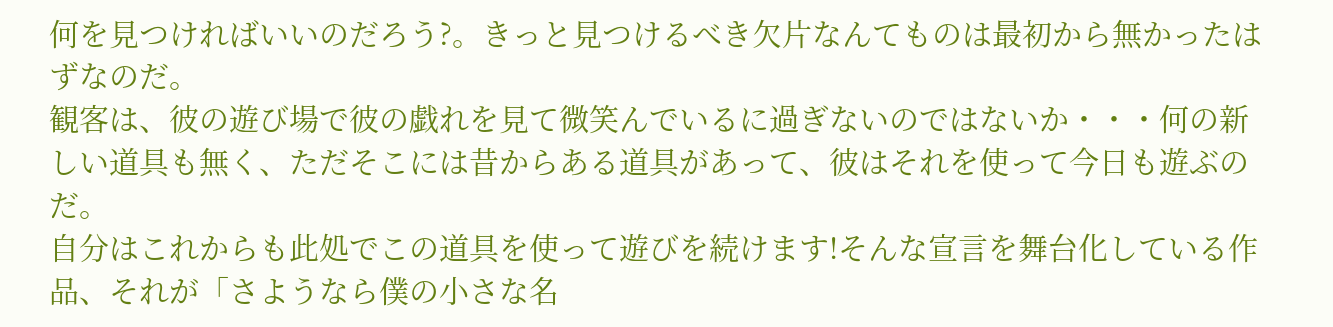何を見つければいいのだろう?。きっと見つけるべき欠片なんてものは最初から無かったはずなのだ。
観客は、彼の遊び場で彼の戯れを見て微笑んでいるに過ぎないのではないか・・・何の新しい道具も無く、ただそこには昔からある道具があって、彼はそれを使って今日も遊ぶのだ。
自分はこれからも此処でこの道具を使って遊びを続けます!そんな宣言を舞台化している作品、それが「さようなら僕の小さな名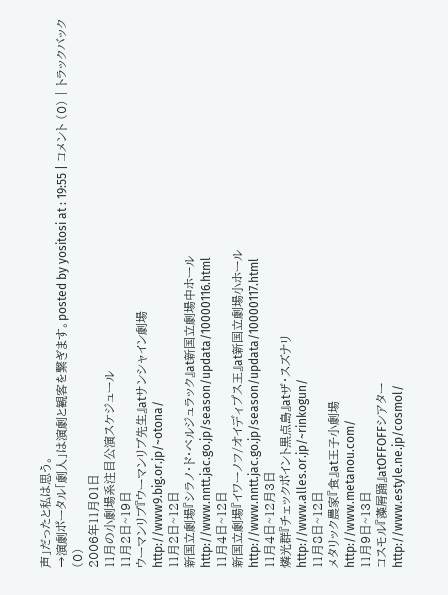声」だったと私は思う。
→演劇ポータル「劇人」は演劇と観客を繋ぎます。posted by yositosi at : 19:55 | コメント (0) | トラックバック (0)
2006年11月01日
11月の小劇場系注目公演スケジュール
11月2日~19日
ウーマンリブ『ウーマンリブ先生』atサンシャイン劇場
http://www9.big.or.jp/~otona/
11月2日~12日
新国立劇場『シラノ・ド・ベルジュラック』at新国立劇場中ホール
http://www.nntt.jac.go.jp/season/updata/10000116.html
11月4日~12日
新国立劇場『イワーノフ/オイディプス王』at新国立劇場小ホール
http://www.nntt.jac.go.jp/season/updata/10000117.html
11月4日~12月3日
燐光群『チェックポイント黒点島』atザ・スズナリ
http://www.alles.or.jp/~rinkogun/
11月8日~12日
メタリック農家『食』at王子小劇場
http://www.metanou.com/
11月9日~13日
コスモル『藻屑踊』atOFFOFFシアター
http://www.estyle.ne.jp/cosmol/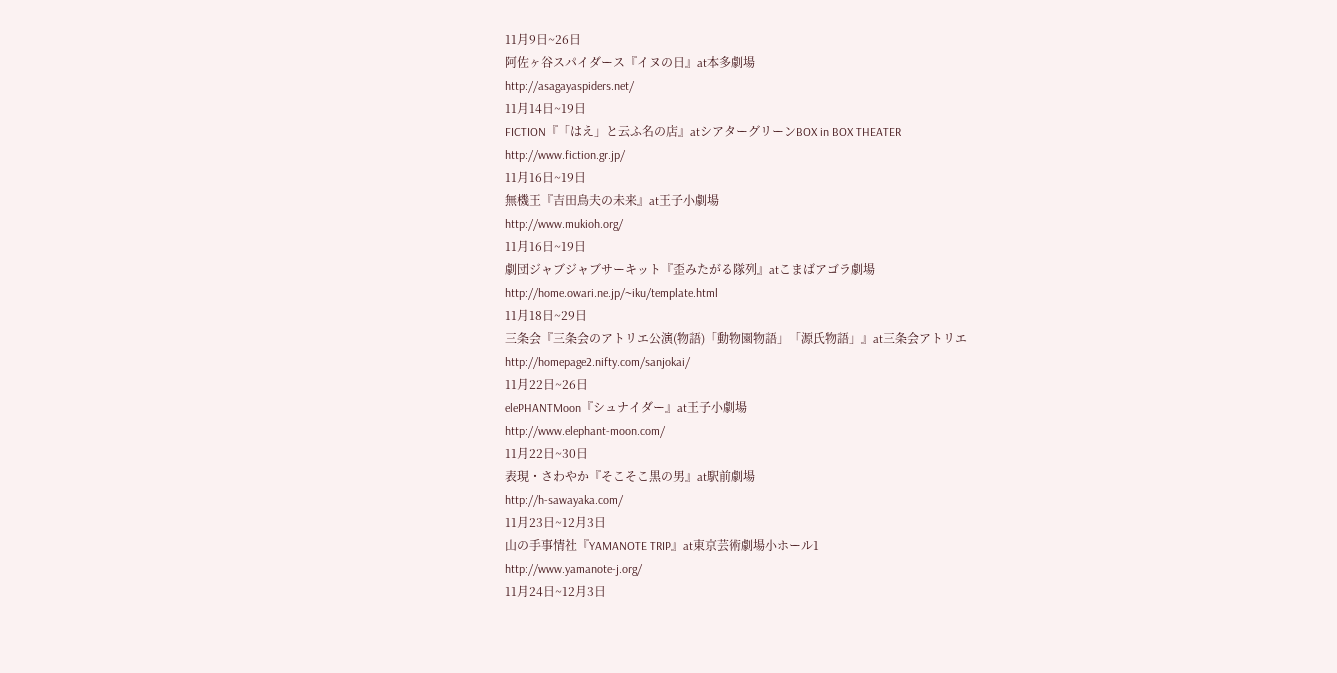11月9日~26日
阿佐ヶ谷スパイダース『イヌの日』at本多劇場
http://asagayaspiders.net/
11月14日~19日
FICTION『「はえ」と云ふ名の店』atシアターグリーンBOX in BOX THEATER
http://www.fiction.gr.jp/
11月16日~19日
無機王『吉田鳥夫の未来』at王子小劇場
http://www.mukioh.org/
11月16日~19日
劇団ジャブジャブサーキット『歪みたがる隊列』atこまばアゴラ劇場
http://home.owari.ne.jp/~iku/template.html
11月18日~29日
三条会『三条会のアトリエ公演(物語)「動物園物語」「源氏物語」』at三条会アトリエ
http://homepage2.nifty.com/sanjokai/
11月22日~26日
elePHANTMoon『シュナイダー』at王子小劇場
http://www.elephant-moon.com/
11月22日~30日
表現・さわやか『そこそこ黒の男』at駅前劇場
http://h-sawayaka.com/
11月23日~12月3日
山の手事情社『YAMANOTE TRIP』at東京芸術劇場小ホール1
http://www.yamanote-j.org/
11月24日~12月3日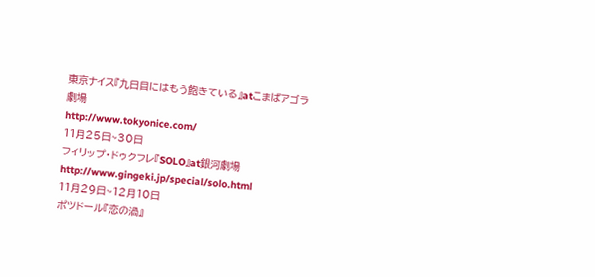東京ナイス『九日目にはもう飽きている』atこまばアゴラ劇場
http://www.tokyonice.com/
11月25日~30日
フィリップ・ドゥクフレ『SOLO』at銀河劇場
http://www.gingeki.jp/special/solo.html
11月29日~12月10日
ポツドール『恋の渦』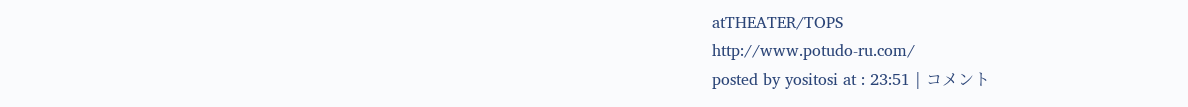atTHEATER/TOPS
http://www.potudo-ru.com/
posted by yositosi at : 23:51 | コメント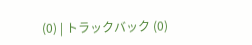(0) | トラックバック (0)